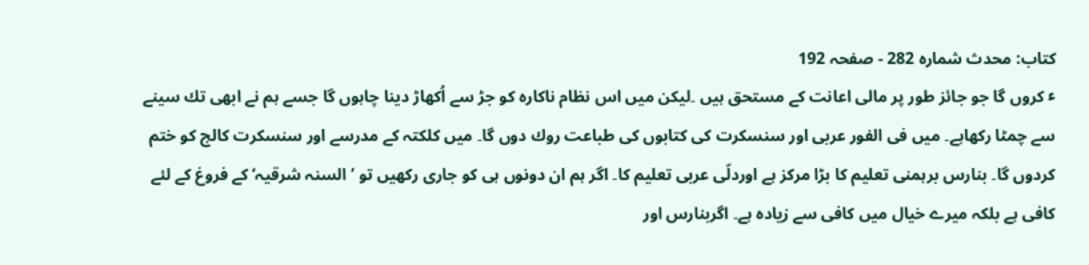کتاب: محدث شماره 282 - صفحہ 192
ٴ كروں گا جو جائز طور پر مالى اعانت كے مستحق ہيں ۔ليكن ميں اس نظام ناكارہ كو جڑ سے اُكهاڑ دينا چاہوں گا جسے ہم نے ابهى تك سينے سے چمٹا ركهاہے۔ ميں فى الفور عربى اور سنسكرت كى كتابوں كى طباعت روك دوں گا۔ ميں كلكتہ كے مدرسے اور سنسكرت كالج كو ختم كردوں گا۔ بنارس برہمنى تعليم كا بڑا مركز ہے اوردلّى عربى تعليم كا۔ اگر ہم ان دونوں ہى كو جارى ركهيں تو ’السنہ شرقيہ‘ كے فروغ كے لئے كافى ہے بلكہ ميرے خيال ميں كافى سے زيادہ ہے۔ اگربنارس اور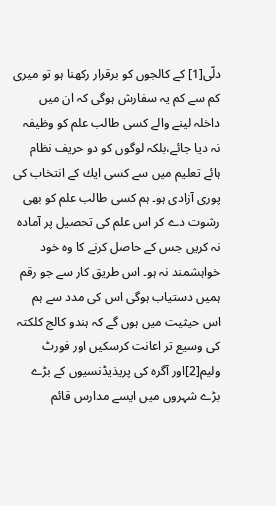دلّى[1] كے كالجوں كو برقرار ركهنا ہو تو ميرى كم سے كم يہ سفارش ہوگى كہ ان ميں داخلہ لينے والے كسى طالب علم كو وظیفہ نہ ديا جائے،بلكہ لوگوں كو دو حريف نظام ہائے تعليم ميں سے كسى ايك كے انتخاب كى پورى آزادى ہو۔ ہم كسى طالب علم كو بهى رشوت دے كر اس علم كى تحصيل پر آمادہ نہ كريں جس كے حاصل كرنے كا وہ خود خواہشمند نہ ہو۔ اس طريق كار سے جو رقم ہميں دستياب ہوگى اس كى مدد سے ہم اس حيثيت ميں ہوں گے كہ ہندو كالج كلكتہ كى وسيع تر اعانت كرسكيں اور فورٹ وليم[2]اور آگرہ كى پريذيڈنسيوں كے بڑے بڑے شہروں ميں ايسے مدارس قائم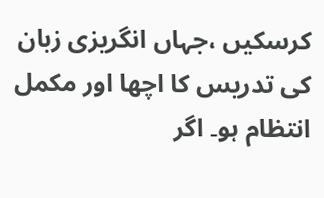كرسكيں ،جہاں انگريزى زبان كى تدريس كا اچها اور مكمل انتظام ہو۔ اگر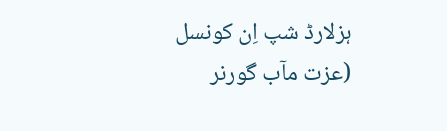ہزلارڈ شپ اِن كونسل (عزت مآب گورنر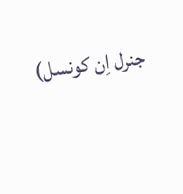جنرل اِن كونسل)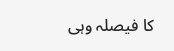كا فيصلہ وہى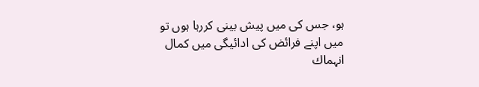ہو، جس كى ميں پيش بينى كررہا ہوں تو ميں اپنے فرائض كى ادائيگى ميں كمال انہماك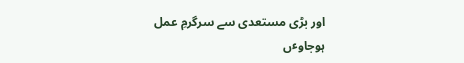اور بڑى مستعدى سے سرگرمِ عمل ہوجاوٴں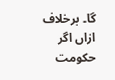گا۔ برخلاف ازاں اگر حكومت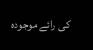كى رائے موجودہ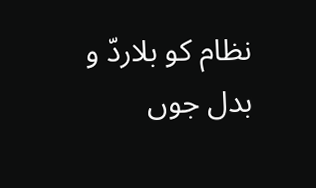نظام كو بلاردّ و بدل جوں